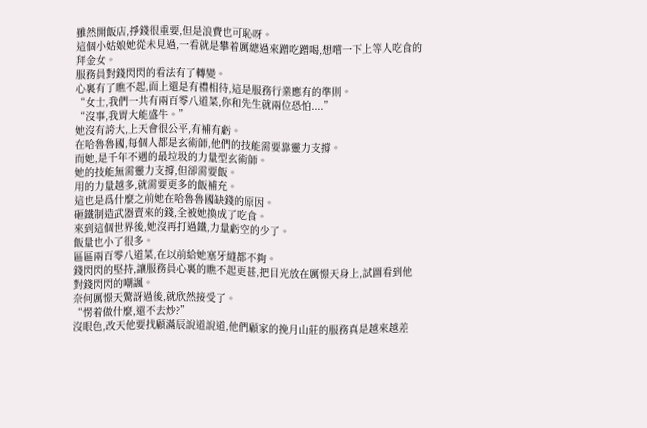雖然開飯店,掙錢很重要,但是浪費也可恥呀。
這個小姑娘她從未見過,一看就是攀着厲總過來蹭吃蹭喝,想嚐一下上等人吃食的拜金女。
服務員對錢閃閃的看法有了轉變。
心裏有了瞧不起,面上還是有禮相待,這是服務行業應有的準則。
“女士,我們一共有兩百零八道菜,你和先生就兩位恐怕....”
“沒事,我胃大能盛牛。”
她沒有誇大,上天會很公平,有補有虧。
在哈魯魯國,每個人都是玄術師,他們的技能需要靠靈力支撐。
而她,是千年不遇的最垃圾的力量型玄術師。
她的技能無需靈力支撐,但卻需要飯。
用的力量越多,就需要更多的飯補充。
這也是爲什麼之前她在哈魯魯國缺錢的原因。
砸鐵制造武器賣來的錢,全被她換成了吃食。
來到這個世界後,她沒再打過鐵,力量虧空的少了。
飯量也小了很多。
區區兩百零八道菜,在以前給她塞牙縫都不夠。
錢閃閃的堅持,讓服務員心裏的瞧不起更甚,把目光放在厲憬天身上,試圖看到他對錢閃閃的嘲諷。
奈何厲憬天驚訝過後,就欣然接受了。
“愣着做什麼,還不去炒?”
沒眼色,改天他要找顧滿辰說道說道,他們顧家的挽月山莊的服務真是越來越差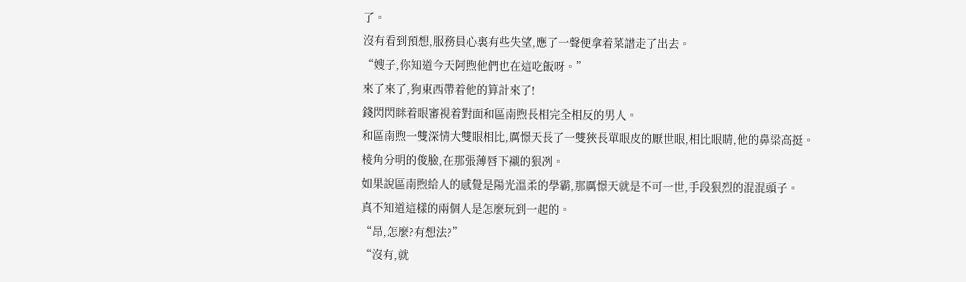了。
沒有看到預想,服務員心裏有些失望,應了一聲便拿着菜譜走了出去。
“嫂子,你知道今天阿煦他們也在這吃飯呀。”
來了來了,狗東西帶着他的算計來了!
錢閃閃眯着眼審視着對面和區南煦長相完全相反的男人。
和區南煦一雙深情大雙眼相比,厲憬天長了一雙狹長單眼皮的厭世眼,相比眼睛,他的鼻梁高挺。
棱角分明的俊臉,在那張薄唇下襯的狠冽。
如果說區南煦給人的感覺是陽光溫柔的學霸,那厲憬天就是不可一世,手段狠烈的混混頭子。
真不知道這樣的兩個人是怎麼玩到一起的。
“昂,怎麼?有想法?”
“沒有,就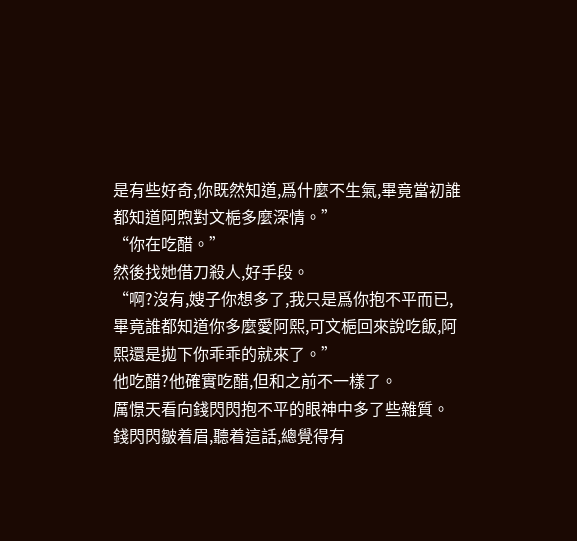是有些好奇,你既然知道,爲什麼不生氣,畢竟當初誰都知道阿煦對文梔多麼深情。”
“你在吃醋。”
然後找她借刀殺人,好手段。
“啊?沒有,嫂子你想多了,我只是爲你抱不平而已,
畢竟誰都知道你多麼愛阿熙,可文梔回來說吃飯,阿熙還是拋下你乖乖的就來了。”
他吃醋?他確實吃醋,但和之前不一樣了。
厲憬天看向錢閃閃抱不平的眼神中多了些雜質。
錢閃閃皺着眉,聽着這話,總覺得有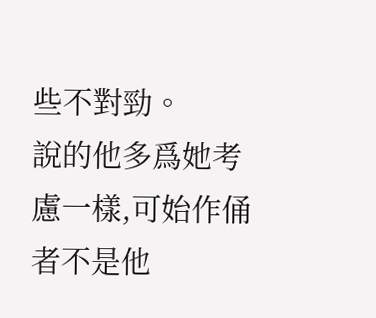些不對勁。
說的他多爲她考慮一樣,可始作俑者不是他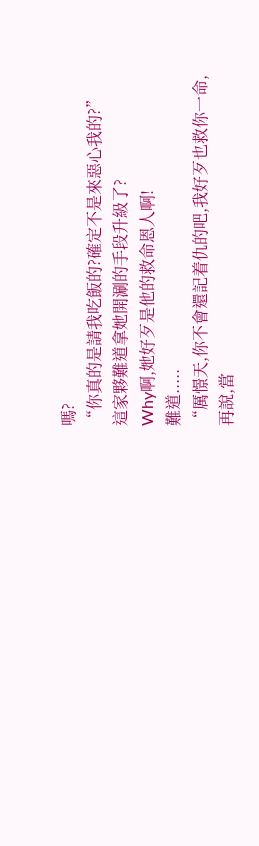嗎?
“你真的是請我吃飯的?確定不是來惡心我的?”
這家夥難道拿她開涮的手段升級了?
Why啊,她好歹是他的救命恩人啊!
難道.....
“厲憬天,你不會還記着仇的吧,我好歹也救你一命,再說,當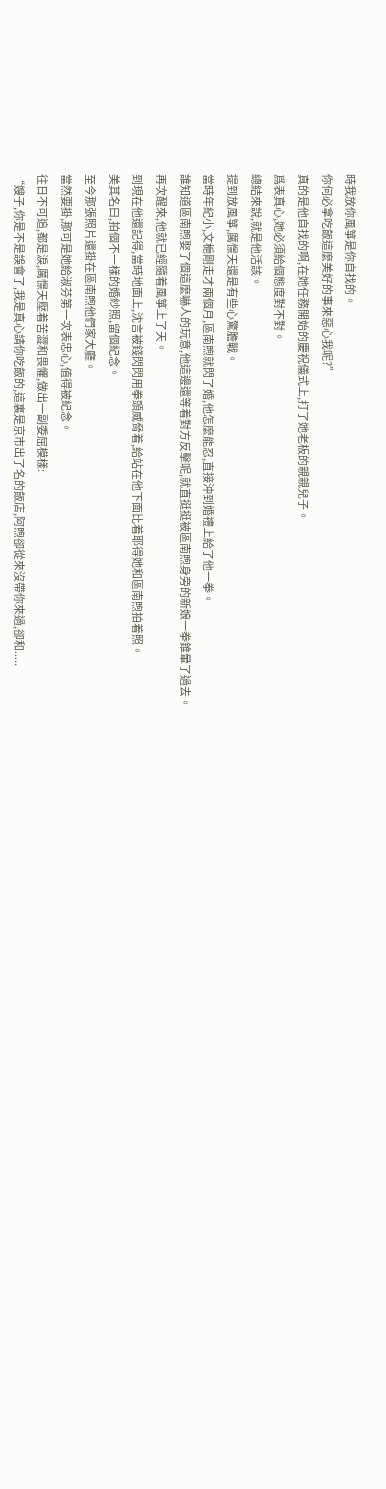時我放你風箏是你自找的。
你何必拿吃飯這麼美好的事來惡心我呢?”
真的是他自找的啊,在她任務開始的慶祝儀式上,打了她老板的親親兒子。
爲表真心,她必須給個態度對不對。
總結來說,就是他活該。
提到放風箏,厲憬天還是有些心驚膽戰。
當時年紀小,文梔剛走才兩個月,區南煦就閃了婚,他怎麼能忍,直接沖到婚禮上給了他一拳。
誰知道區南煦娶了個這麼嚇人的玩意,他這邊還等着對方反擊呢,就直挺挺被區南煦身旁的新娘一拳錐暈了過去。
再次醒來,他就已經隨着風箏上了天。
到現在他還記得,當時地面上,沈言被錢閃閃用拳頭威脅着,給站在他下面比着耶得她和區南煦拍着照。
美其名曰,拍個不一樣的婚紗照,留個紀念。
至今那張照片還掛在區南煦他們家大廳。
當然要掛,那可是她給淑芬第一次表忠心,值得被紀念。
往日不可追,都是淚,厲憬天壓着苦澀和畏懼,做出一副委屈模樣:
“嫂子,你是不是誤會了,我是真心請你吃飯的,這裏是京市出了名的飯店,阿煦卻從來沒帶你來過,卻和.....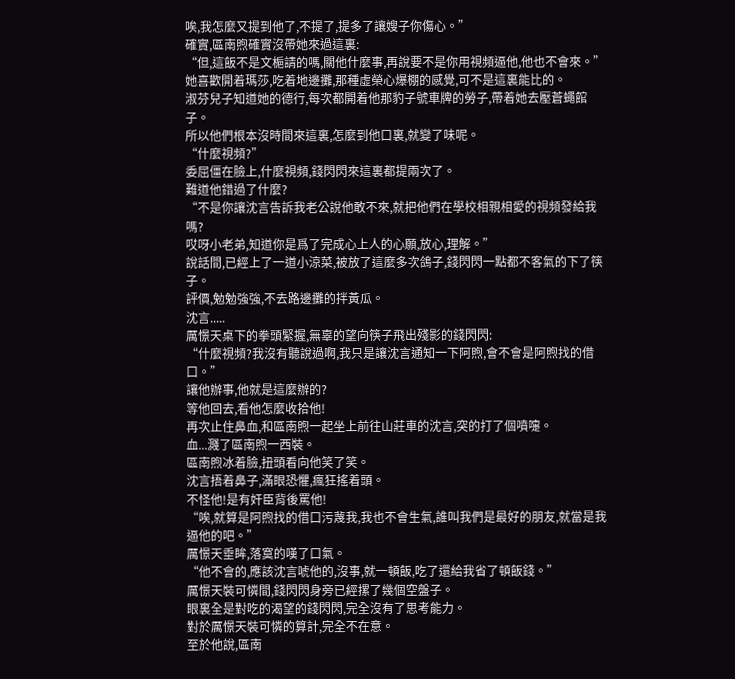唉,我怎麼又提到他了,不提了,提多了讓嫂子你傷心。”
確實,區南煦確實沒帶她來過這裏:
“但,這飯不是文梔請的嗎,關他什麼事,再說要不是你用視頻逼他,他也不會來。”
她喜歡開着瑪莎,吃着地邊攤,那種虛榮心爆棚的感覺,可不是這裏能比的。
淑芬兒子知道她的德行,每次都開着他那豹子號車牌的勞子,帶着她去壓蒼蠅館子。
所以他們根本沒時間來這裏,怎麼到他口裏,就變了味呢。
“什麼視頻?”
委屈僵在臉上,什麼視頻,錢閃閃來這裏都提兩次了。
難道他錯過了什麼?
“不是你讓沈言告訴我老公說他敢不來,就把他們在學校相親相愛的視頻發給我嗎?
哎呀小老弟,知道你是爲了完成心上人的心願,放心,理解。”
說話間,已經上了一道小涼菜,被放了這麼多次鴿子,錢閃閃一點都不客氣的下了筷子。
評價,勉勉強強,不去路邊攤的拌黃瓜。
沈言.....
厲憬天桌下的拳頭緊握,無辜的望向筷子飛出殘影的錢閃閃:
“什麼視頻?我沒有聽說過啊,我只是讓沈言通知一下阿煦,會不會是阿煦找的借口。”
讓他辦事,他就是這麼辦的?
等他回去,看他怎麼收拾他!
再次止住鼻血,和區南煦一起坐上前往山莊車的沈言,突的打了個噴嚏。
血...濺了區南煦一西裝。
區南煦冰着臉,扭頭看向他笑了笑。
沈言捂着鼻子,滿眼恐懼,瘋狂搖着頭。
不怪他!是有奸臣背後罵他!
“唉,就算是阿煦找的借口污蔑我,我也不會生氣,誰叫我們是最好的朋友,就當是我逼他的吧。”
厲憬天垂眸,落寞的嘆了口氣。
“他不會的,應該沈言唬他的,沒事,就一頓飯,吃了還給我省了頓飯錢。”
厲憬天裝可憐間,錢閃閃身旁已經摞了幾個空盤子。
眼裏全是對吃的渴望的錢閃閃,完全沒有了思考能力。
對於厲憬天裝可憐的算計,完全不在意。
至於他說,區南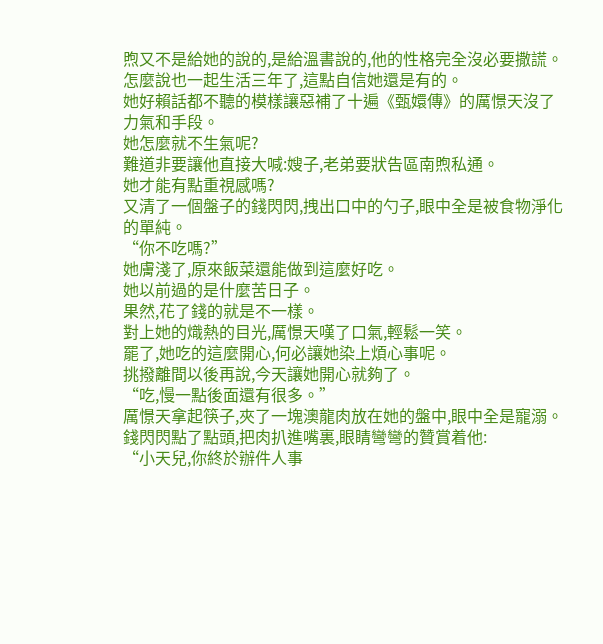煦又不是給她的說的,是給溫書說的,他的性格完全沒必要撒謊。
怎麼說也一起生活三年了,這點自信她還是有的。
她好賴話都不聽的模樣讓惡補了十遍《甄嬛傳》的厲憬天沒了力氣和手段。
她怎麼就不生氣呢?
難道非要讓他直接大喊:嫂子,老弟要狀告區南煦私通。
她才能有點重視感嗎?
又清了一個盤子的錢閃閃,拽出口中的勺子,眼中全是被食物淨化的單純。
“你不吃嗎?”
她膚淺了,原來飯菜還能做到這麼好吃。
她以前過的是什麼苦日子。
果然,花了錢的就是不一樣。
對上她的熾熱的目光,厲憬天嘆了口氣,輕鬆一笑。
罷了,她吃的這麼開心,何必讓她染上煩心事呢。
挑撥離間以後再說,今天讓她開心就夠了。
“吃,慢一點後面還有很多。”
厲憬天拿起筷子,夾了一塊澳龍肉放在她的盤中,眼中全是寵溺。
錢閃閃點了點頭,把肉扒進嘴裏,眼睛彎彎的贊賞着他:
“小天兒,你終於辦件人事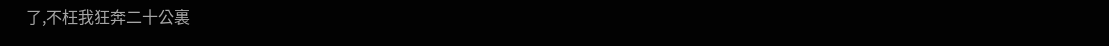了,不枉我狂奔二十公裏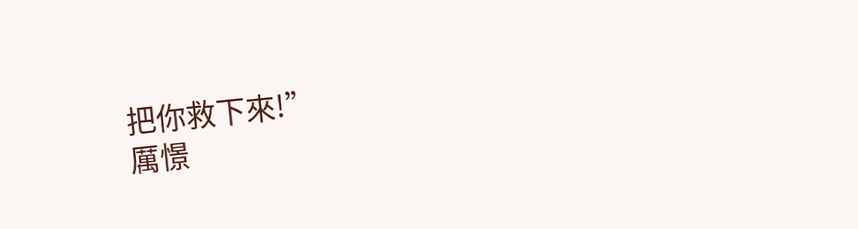把你救下來!”
厲憬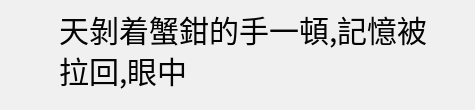天剝着蟹鉗的手一頓,記憶被拉回,眼中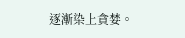逐漸染上貪婪。